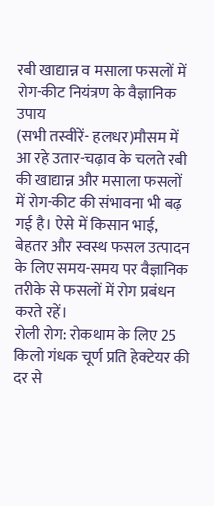रबी खाद्यान्न व मसाला फसलों में रोग-कीट नियंत्रण के वैज्ञानिक उपाय
(सभी तस्वीरें- हलधर)मौसम में आ रहे उतार-चढ़ाव के चलते रबी की खाद्यान्न और मसाला फसलों में रोग-कीट की संभावना भी बढ़ गई है। ऐसे में किसान भाई, बेहतर और स्वस्थ फसल उत्पादन के लिए समय-समय पर वैज्ञानिक तरीके से फसलों में रोग प्रबंधन करते रहें।
रोली रोग: रोकथाम के लिए 25 किलो गंधक चूर्ण प्रति हेक्टेयर की दर से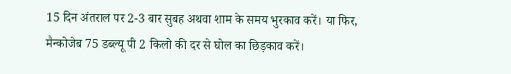15 दिन अंतराल पर 2-3 बार सुबह अथवा शाम के समय भुरकाव करें। या फिर, मैन्कोजेब 75 डब्ल्यू पी 2 किलो की दर से घोल का छिड़काव करें।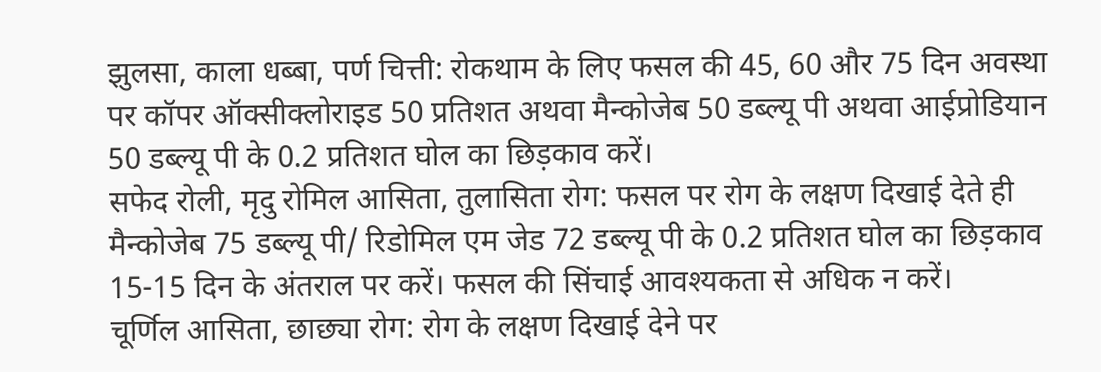झुलसा, काला धब्बा, पर्ण चित्ती: रोकथाम के लिए फसल की 45, 60 और 75 दिन अवस्था पर कॉपर ऑक्सीक्लोराइड 50 प्रतिशत अथवा मैन्कोजेब 50 डब्ल्यू पी अथवा आईप्रोडियान 50 डब्ल्यू पी के 0.2 प्रतिशत घोल का छिड़काव करें।
सफेद रोली, मृदु रोमिल आसिता, तुलासिता रोग: फसल पर रोग के लक्षण दिखाई देते ही मैन्कोजेब 75 डब्ल्यू पी/ रिडोमिल एम जेड 72 डब्ल्यू पी के 0.2 प्रतिशत घोल का छिड़काव 15-15 दिन के अंतराल पर करें। फसल की सिंचाई आवश्यकता से अधिक न करें।
चूर्णिल आसिता, छाछ्या रोग: रोग के लक्षण दिखाई देने पर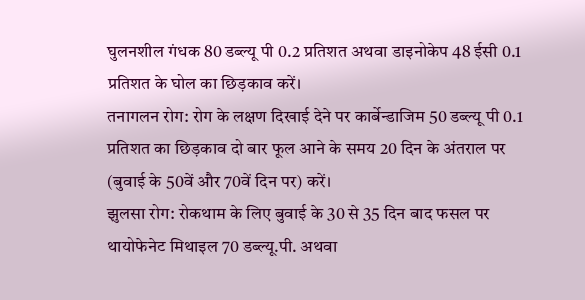घुलनशील गंधक 80 डब्ल्यू पी 0.2 प्रतिशत अथवा डाइनोकेप 48 ईसी 0.1 प्रतिशत के घोल का छिड़काव करें।
तनागलन रोग: रोग के लक्षण दिखाई देने पर कार्बेन्डाजिम 50 डब्ल्यू पी 0.1 प्रतिशत का छिड़काव दो बार फूल आने के समय 20 दिन के अंतराल पर (बुवाई के 50वें और 70वें दिन पर) करें।
झुलसा रोग: रोकथाम के लिए बुवाई के 30 से 35 दिन बाद फसल पर थायोफेनेट मिथाइल 70 डब्ल्यू.पी. अथवा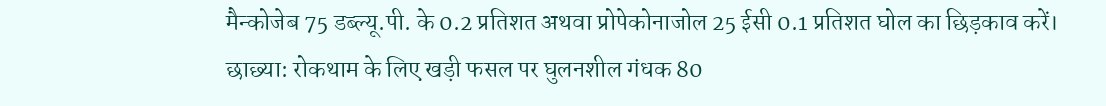मैन्कोजेब 75 डब्ल्यू.पी. के 0.2 प्रतिशत अथवा प्रोपेकोनाजोल 25 ईसी 0.1 प्रतिशत घोल का छिड़काव करें।
छाछ्या: रोकथाम के लिए खड़ी फसल पर घुलनशील गंधक 80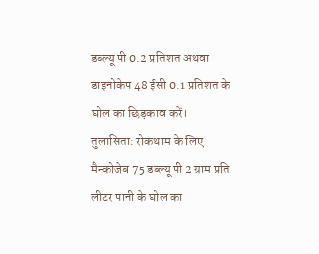डब्ल्यू पी 0.2 प्रतिशत अथवा डाइनोकेप 48 ईसी 0.1 प्रतिशत के घोल का छिड़काव करें।
तुलासिता: रोकथाम के लिए मैन्कोजेब 75 डब्ल्यू पी 2 ग्राम प्रति लीटर पानी के घोल का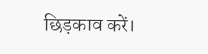छिड़काव करें।